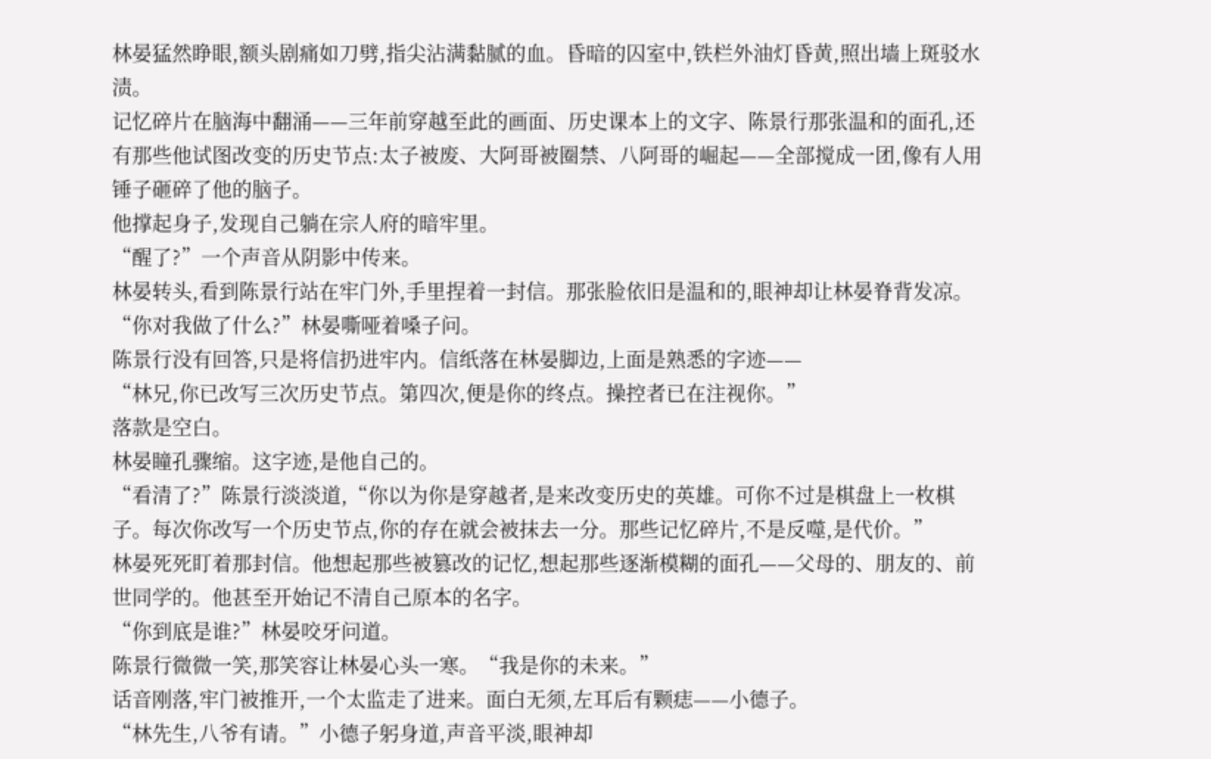林晏猛然睁眼,额头剧痛如刀劈,指尖沾满黏腻的血。昏暗的囚室中,铁栏外油灯昏黄,照出墙上斑驳水渍。
记忆碎片在脑海中翻涌——三年前穿越至此的画面、历史课本上的文字、陈景行那张温和的面孔,还有那些他试图改变的历史节点:太子被废、大阿哥被圈禁、八阿哥的崛起——全部搅成一团,像有人用锤子砸碎了他的脑子。
他撑起身子,发现自己躺在宗人府的暗牢里。
“醒了?”一个声音从阴影中传来。
林晏转头,看到陈景行站在牢门外,手里捏着一封信。那张脸依旧是温和的,眼神却让林晏脊背发凉。
“你对我做了什么?”林晏嘶哑着嗓子问。
陈景行没有回答,只是将信扔进牢内。信纸落在林晏脚边,上面是熟悉的字迹——
“林兄,你已改写三次历史节点。第四次,便是你的终点。操控者已在注视你。”
落款是空白。
林晏瞳孔骤缩。这字迹,是他自己的。
“看清了?”陈景行淡淡道,“你以为你是穿越者,是来改变历史的英雄。可你不过是棋盘上一枚棋子。每次你改写一个历史节点,你的存在就会被抹去一分。那些记忆碎片,不是反噬,是代价。”
林晏死死盯着那封信。他想起那些被篡改的记忆,想起那些逐渐模糊的面孔——父母的、朋友的、前世同学的。他甚至开始记不清自己原本的名字。
“你到底是谁?”林晏咬牙问道。
陈景行微微一笑,那笑容让林晏心头一寒。“我是你的未来。”
话音刚落,牢门被推开,一个太监走了进来。面白无须,左耳后有颗痣——小德子。
“林先生,八爷有请。”小德子躬身道,声音平淡,眼神却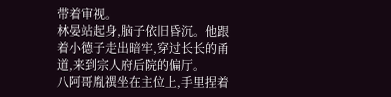带着审视。
林晏站起身,脑子依旧昏沉。他跟着小德子走出暗牢,穿过长长的甬道,来到宗人府后院的偏厅。
八阿哥胤禩坐在主位上,手里捏着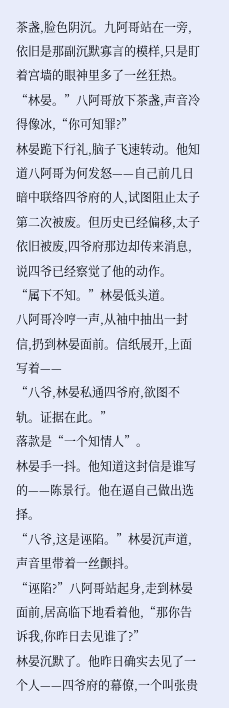茶盏,脸色阴沉。九阿哥站在一旁,依旧是那副沉默寡言的模样,只是盯着宫墙的眼神里多了一丝狂热。
“林晏。”八阿哥放下茶盏,声音冷得像冰,“你可知罪?”
林晏跪下行礼,脑子飞速转动。他知道八阿哥为何发怒——自己前几日暗中联络四爷府的人,试图阻止太子第二次被废。但历史已经偏移,太子依旧被废,四爷府那边却传来消息,说四爷已经察觉了他的动作。
“属下不知。”林晏低头道。
八阿哥冷哼一声,从袖中抽出一封信,扔到林晏面前。信纸展开,上面写着——
“八爷,林晏私通四爷府,欲图不轨。证据在此。”
落款是“一个知情人”。
林晏手一抖。他知道这封信是谁写的——陈景行。他在逼自己做出选择。
“八爷,这是诬陷。”林晏沉声道,声音里带着一丝颤抖。
“诬陷?”八阿哥站起身,走到林晏面前,居高临下地看着他,“那你告诉我,你昨日去见谁了?”
林晏沉默了。他昨日确实去见了一个人——四爷府的幕僚,一个叫张贵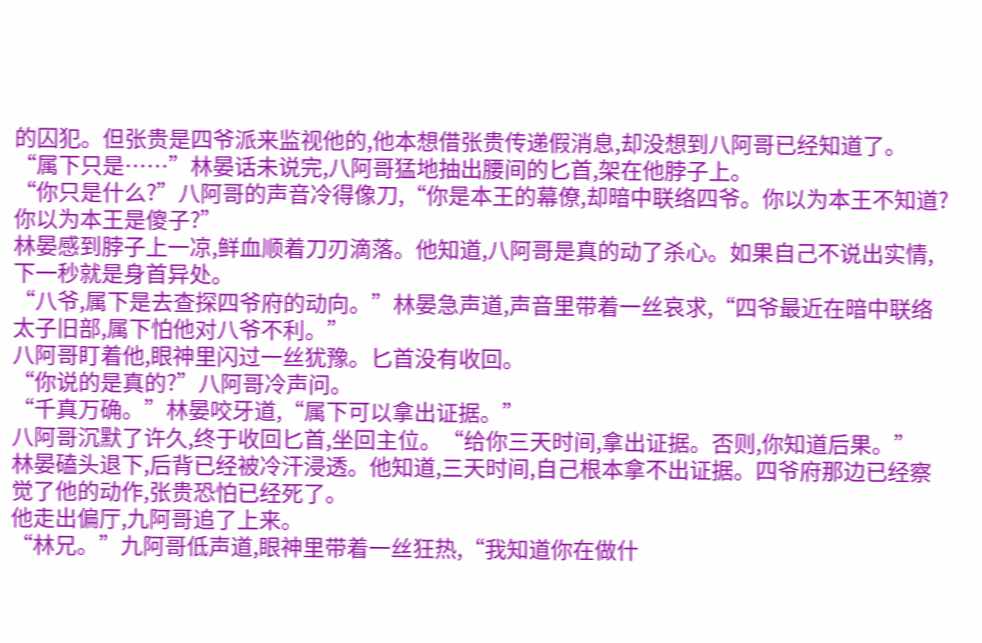的囚犯。但张贵是四爷派来监视他的,他本想借张贵传递假消息,却没想到八阿哥已经知道了。
“属下只是……”林晏话未说完,八阿哥猛地抽出腰间的匕首,架在他脖子上。
“你只是什么?”八阿哥的声音冷得像刀,“你是本王的幕僚,却暗中联络四爷。你以为本王不知道?你以为本王是傻子?”
林晏感到脖子上一凉,鲜血顺着刀刃滴落。他知道,八阿哥是真的动了杀心。如果自己不说出实情,下一秒就是身首异处。
“八爷,属下是去查探四爷府的动向。”林晏急声道,声音里带着一丝哀求,“四爷最近在暗中联络太子旧部,属下怕他对八爷不利。”
八阿哥盯着他,眼神里闪过一丝犹豫。匕首没有收回。
“你说的是真的?”八阿哥冷声问。
“千真万确。”林晏咬牙道,“属下可以拿出证据。”
八阿哥沉默了许久,终于收回匕首,坐回主位。“给你三天时间,拿出证据。否则,你知道后果。”
林晏磕头退下,后背已经被冷汗浸透。他知道,三天时间,自己根本拿不出证据。四爷府那边已经察觉了他的动作,张贵恐怕已经死了。
他走出偏厅,九阿哥追了上来。
“林兄。”九阿哥低声道,眼神里带着一丝狂热,“我知道你在做什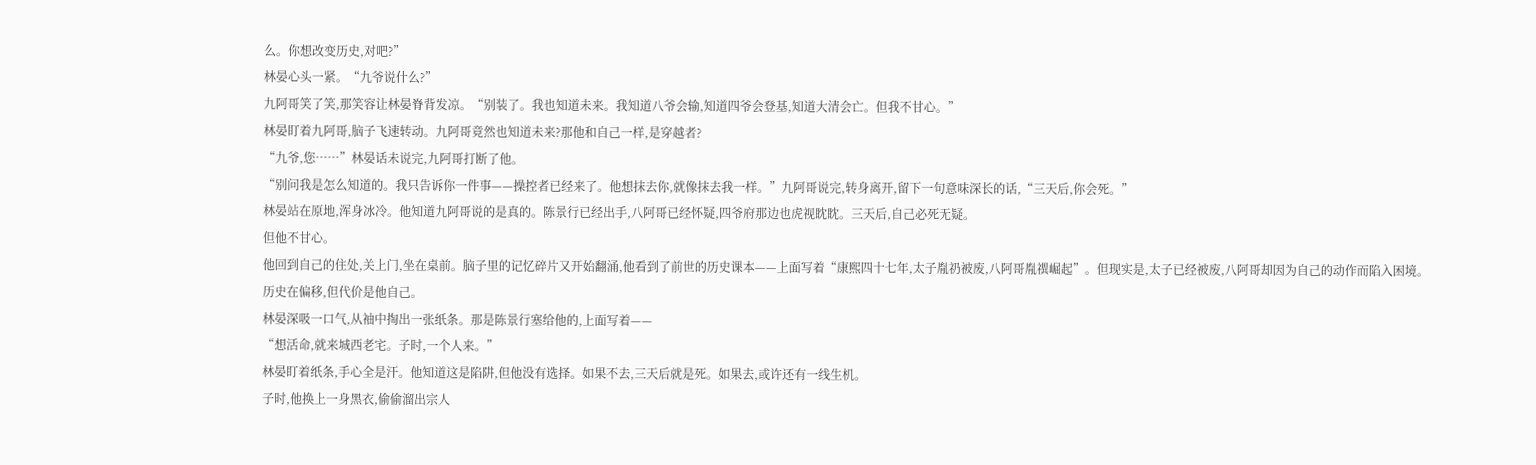么。你想改变历史,对吧?”
林晏心头一紧。“九爷说什么?”
九阿哥笑了笑,那笑容让林晏脊背发凉。“别装了。我也知道未来。我知道八爷会输,知道四爷会登基,知道大清会亡。但我不甘心。”
林晏盯着九阿哥,脑子飞速转动。九阿哥竟然也知道未来?那他和自己一样,是穿越者?
“九爷,您……”林晏话未说完,九阿哥打断了他。
“别问我是怎么知道的。我只告诉你一件事——操控者已经来了。他想抹去你,就像抹去我一样。”九阿哥说完,转身离开,留下一句意味深长的话,“三天后,你会死。”
林晏站在原地,浑身冰冷。他知道九阿哥说的是真的。陈景行已经出手,八阿哥已经怀疑,四爷府那边也虎视眈眈。三天后,自己必死无疑。
但他不甘心。
他回到自己的住处,关上门,坐在桌前。脑子里的记忆碎片又开始翻涌,他看到了前世的历史课本——上面写着“康熙四十七年,太子胤礽被废,八阿哥胤禩崛起”。但现实是,太子已经被废,八阿哥却因为自己的动作而陷入困境。
历史在偏移,但代价是他自己。
林晏深吸一口气,从袖中掏出一张纸条。那是陈景行塞给他的,上面写着——
“想活命,就来城西老宅。子时,一个人来。”
林晏盯着纸条,手心全是汗。他知道这是陷阱,但他没有选择。如果不去,三天后就是死。如果去,或许还有一线生机。
子时,他换上一身黑衣,偷偷溜出宗人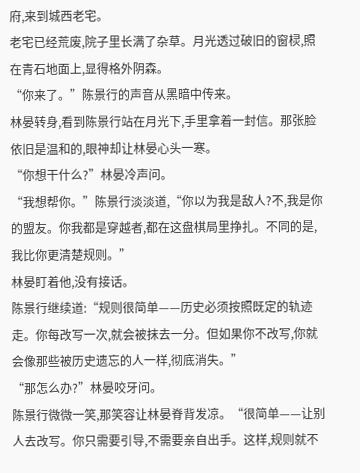府,来到城西老宅。
老宅已经荒废,院子里长满了杂草。月光透过破旧的窗棂,照在青石地面上,显得格外阴森。
“你来了。”陈景行的声音从黑暗中传来。
林晏转身,看到陈景行站在月光下,手里拿着一封信。那张脸依旧是温和的,眼神却让林晏心头一寒。
“你想干什么?”林晏冷声问。
“我想帮你。”陈景行淡淡道,“你以为我是敌人?不,我是你的盟友。你我都是穿越者,都在这盘棋局里挣扎。不同的是,我比你更清楚规则。”
林晏盯着他,没有接话。
陈景行继续道:“规则很简单——历史必须按照既定的轨迹走。你每改写一次,就会被抹去一分。但如果你不改写,你就会像那些被历史遗忘的人一样,彻底消失。”
“那怎么办?”林晏咬牙问。
陈景行微微一笑,那笑容让林晏脊背发凉。“很简单——让别人去改写。你只需要引导,不需要亲自出手。这样,规则就不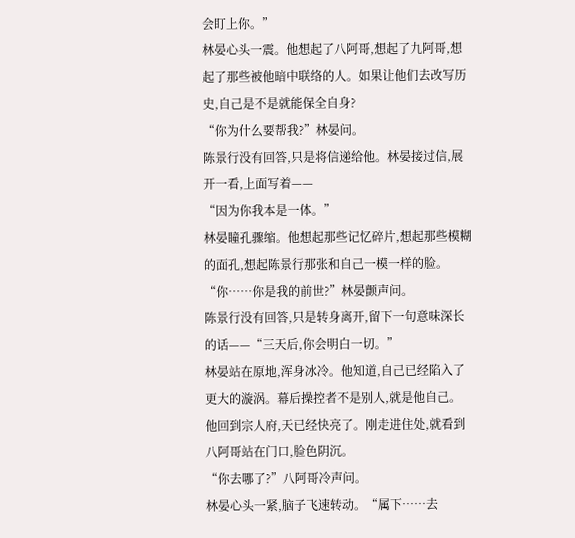会盯上你。”
林晏心头一震。他想起了八阿哥,想起了九阿哥,想起了那些被他暗中联络的人。如果让他们去改写历史,自己是不是就能保全自身?
“你为什么要帮我?”林晏问。
陈景行没有回答,只是将信递给他。林晏接过信,展开一看,上面写着——
“因为你我本是一体。”
林晏瞳孔骤缩。他想起那些记忆碎片,想起那些模糊的面孔,想起陈景行那张和自己一模一样的脸。
“你……你是我的前世?”林晏颤声问。
陈景行没有回答,只是转身离开,留下一句意味深长的话——“三天后,你会明白一切。”
林晏站在原地,浑身冰冷。他知道,自己已经陷入了更大的漩涡。幕后操控者不是别人,就是他自己。
他回到宗人府,天已经快亮了。刚走进住处,就看到八阿哥站在门口,脸色阴沉。
“你去哪了?”八阿哥冷声问。
林晏心头一紧,脑子飞速转动。“属下……去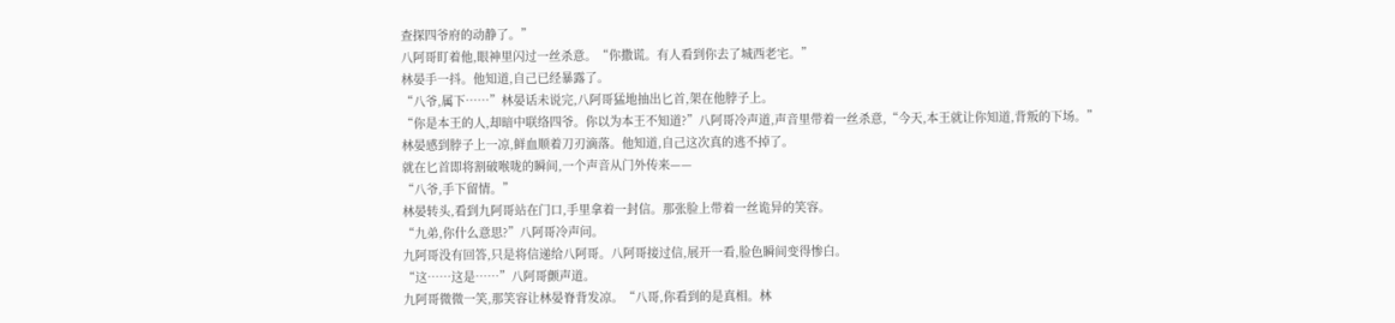查探四爷府的动静了。”
八阿哥盯着他,眼神里闪过一丝杀意。“你撒谎。有人看到你去了城西老宅。”
林晏手一抖。他知道,自己已经暴露了。
“八爷,属下……”林晏话未说完,八阿哥猛地抽出匕首,架在他脖子上。
“你是本王的人,却暗中联络四爷。你以为本王不知道?”八阿哥冷声道,声音里带着一丝杀意,“今天,本王就让你知道,背叛的下场。”
林晏感到脖子上一凉,鲜血顺着刀刃滴落。他知道,自己这次真的逃不掉了。
就在匕首即将割破喉咙的瞬间,一个声音从门外传来——
“八爷,手下留情。”
林晏转头,看到九阿哥站在门口,手里拿着一封信。那张脸上带着一丝诡异的笑容。
“九弟,你什么意思?”八阿哥冷声问。
九阿哥没有回答,只是将信递给八阿哥。八阿哥接过信,展开一看,脸色瞬间变得惨白。
“这……这是……”八阿哥颤声道。
九阿哥微微一笑,那笑容让林晏脊背发凉。“八哥,你看到的是真相。林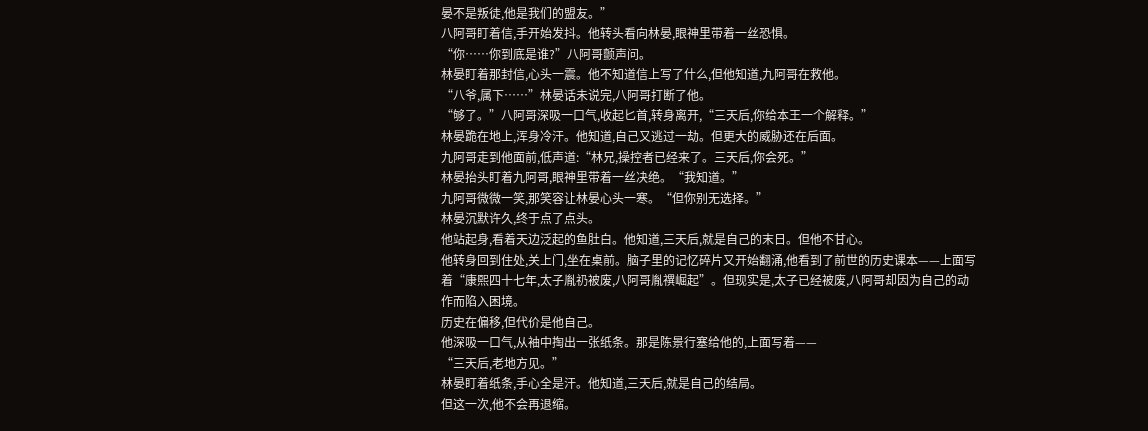晏不是叛徒,他是我们的盟友。”
八阿哥盯着信,手开始发抖。他转头看向林晏,眼神里带着一丝恐惧。
“你……你到底是谁?”八阿哥颤声问。
林晏盯着那封信,心头一震。他不知道信上写了什么,但他知道,九阿哥在救他。
“八爷,属下……”林晏话未说完,八阿哥打断了他。
“够了。”八阿哥深吸一口气,收起匕首,转身离开,“三天后,你给本王一个解释。”
林晏跪在地上,浑身冷汗。他知道,自己又逃过一劫。但更大的威胁还在后面。
九阿哥走到他面前,低声道:“林兄,操控者已经来了。三天后,你会死。”
林晏抬头盯着九阿哥,眼神里带着一丝决绝。“我知道。”
九阿哥微微一笑,那笑容让林晏心头一寒。“但你别无选择。”
林晏沉默许久,终于点了点头。
他站起身,看着天边泛起的鱼肚白。他知道,三天后,就是自己的末日。但他不甘心。
他转身回到住处,关上门,坐在桌前。脑子里的记忆碎片又开始翻涌,他看到了前世的历史课本——上面写着“康熙四十七年,太子胤礽被废,八阿哥胤禩崛起”。但现实是,太子已经被废,八阿哥却因为自己的动作而陷入困境。
历史在偏移,但代价是他自己。
他深吸一口气,从袖中掏出一张纸条。那是陈景行塞给他的,上面写着——
“三天后,老地方见。”
林晏盯着纸条,手心全是汗。他知道,三天后,就是自己的结局。
但这一次,他不会再退缩。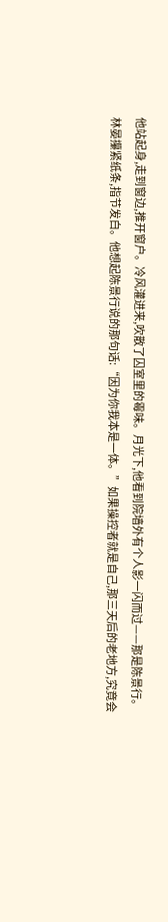他站起身,走到窗边,推开窗户。冷风灌进来,吹散了囚室里的霉味。月光下,他看到院墙外有个人影一闪而过——那是陈景行。
林晏攥紧纸条,指节发白。他想起陈景行说的那句话:“因为你我本是一体。”如果操控者就是自己,那三天后的老地方,究竟会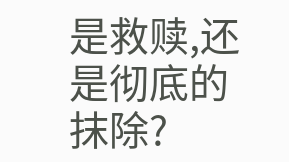是救赎,还是彻底的抹除?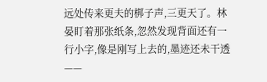远处传来更夫的梆子声,三更天了。林晏盯着那张纸条,忽然发现背面还有一行小字,像是刚写上去的,墨迹还未干透——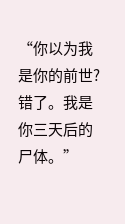“你以为我是你的前世?错了。我是你三天后的尸体。”